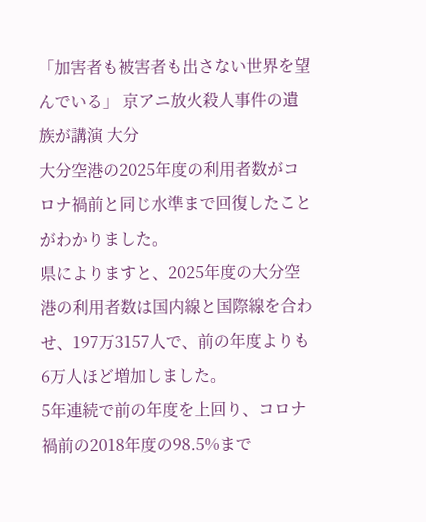「加害者も被害者も出さない世界を望んでいる」 京アニ放火殺人事件の遺族が講演 大分
大分空港の2025年度の利用者数がコロナ禍前と同じ水準まで回復したことがわかりました。
県によりますと、2025年度の大分空港の利用者数は国内線と国際線を合わせ、197万3157人で、前の年度よりも6万人ほど増加しました。
5年連続で前の年度を上回り、コロナ禍前の2018年度の98.5%まで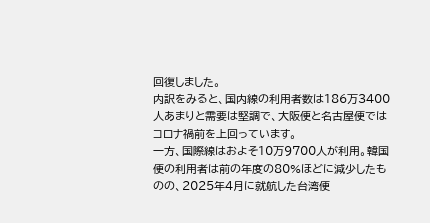回復しました。
内訳をみると、国内線の利用者数は186万3400人あまりと需要は堅調で、大阪便と名古屋便ではコロナ禍前を上回っています。
一方、国際線はおよそ10万9700人が利用。韓国便の利用者は前の年度の80%ほどに減少したものの、2025年4月に就航した台湾便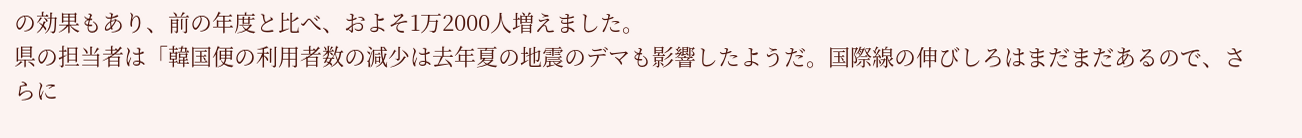の効果もあり、前の年度と比べ、およそ1万2000人増えました。
県の担当者は「韓国便の利用者数の減少は去年夏の地震のデマも影響したようだ。国際線の伸びしろはまだまだあるので、さらに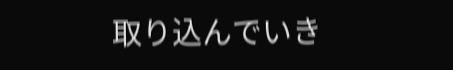取り込んでいき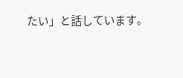たい」と話しています。